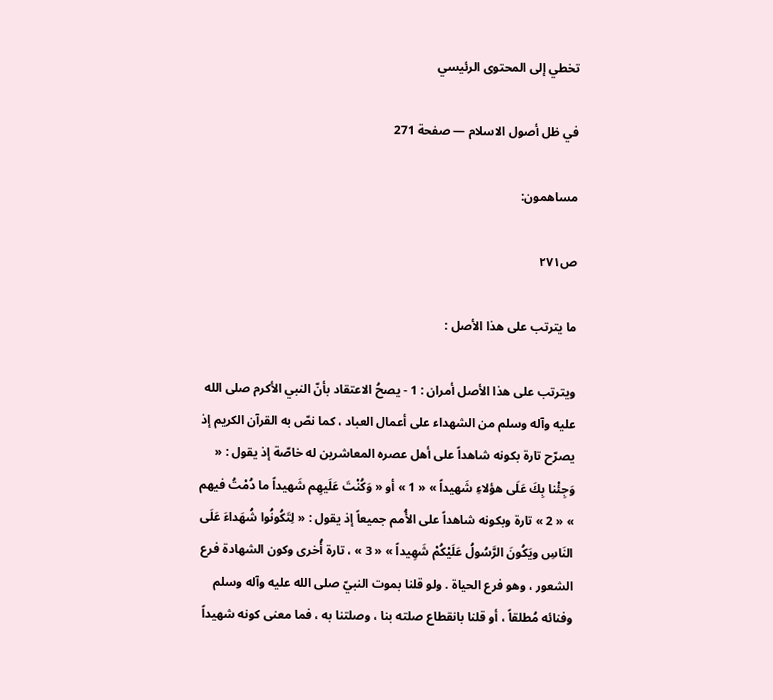تخطي إلى المحتوى الرئيسي

في ظل أصول الاسلام — صفحة 271

مساهمون:

ص٢٧١

ما يترتب على هذا الأصل :

ويترتب على هذا الأصل أمران : 1 - يصحُ الاعتقاد بأنّ النبي الأكرم صلى الله عليه وآله وسلم من الشهداء على أعمال العباد ، كما نصّ به القرآن الكريم إذ يصرّح تارة بكونه شاهداً على أهل عصره المعاشرين له خاصّة إذ يقول : « وَجِئْنا بِكَ عَلَى هؤلاءِ شَهيداً » « 1 » أو « وَكُنْتَ عَلَيهِم شَهيداً ما دُمْتُ فيهم » « 2 » تارة وبكونه شاهداً على الأُمم جميعاً إذ يقول : « لِتَكُونُوا شُهَداءَ عَلَى النَاسِ ويَكُونَ الرَّسُولُ عَلَيْكُمْ شَهِيداً » « 3 » ، تارة أُخرى وكون الشهادة فرع الشعور ، وهو فرع الحياة . ولو قلنا بموت النبيّ صلى الله عليه وآله وسلم وفنائه مُطلقاً ، أو قلنا بانقطاع صلته بنا ، وصلتنا به ، فما معنى كونه شهيداً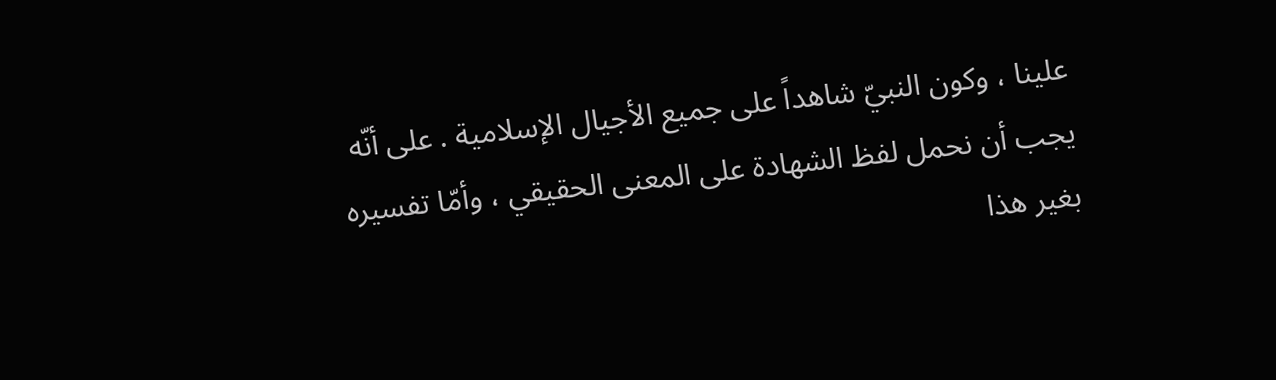علينا ، وكون النبيّ شاهداً على جميع الأجيال الإسلامية . على أنّه يجب أن نحمل لفظ الشهادة على المعنى الحقيقي ، وأمّا تفسيره بغير هذا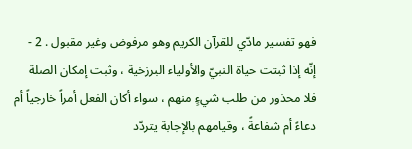فهو تفسير مادّي للقرآن الكريم وهو مرفوض وغير مقبول . 2 - إنّه إذا ثبتت حياة النبيّ والأولياء البرزخية ، وثبت إمكان الصلة فلا محذور من طلب شيءٍ منهم ، سواء أكان الفعل أمراً خارجياً أم دعاءً أم شفاعةً ، وقيامهم بالإجابة يتردّد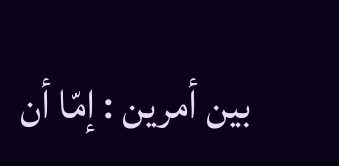بين أمرين : إمّا أن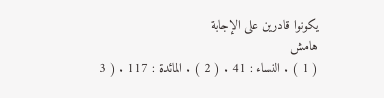يكونوا قادرين على الإجابة
هامش
( 1 ) . النساء : 41 . ( 2 ) . المائدة : 117 . ( 3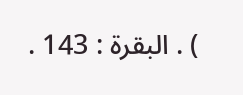) . البقرة : 143 .